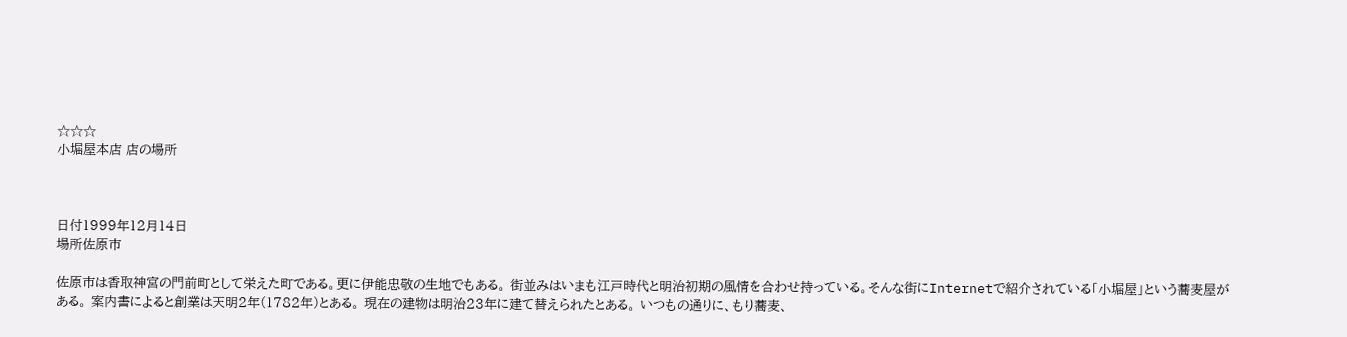☆☆☆
小堀屋本店 店の場所



日付1999年12月14日
場所佐原市

佐原市は香取神宮の門前町として栄えた町である。更に伊能忠敬の生地でもある。 街並みはいまも江戸時代と明治初期の風情を合わせ持っている。そんな街にInternetで紹介されている「小堀屋」という蕎麦屋がある。 案内書によると創業は天明2年(1782年)とある。 現在の建物は明治23年に建て替えられたとある。 いつもの通りに、もり蕎麦、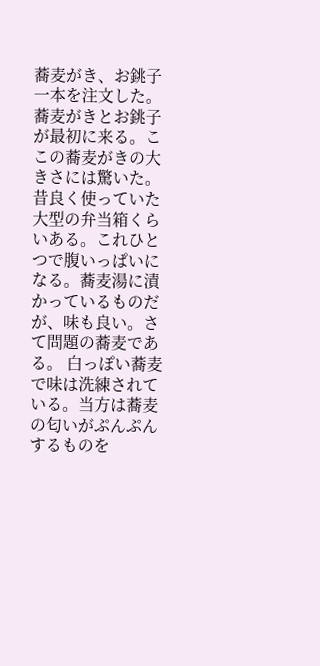蕎麦がき、お銚子一本を注文した。蕎麦がきとお銚子が最初に来る。ここの蕎麦がきの大きさには驚いた。昔良く使っていた大型の弁当箱くらいある。これひとつで腹いっぱいになる。蕎麦湯に漬かっているものだが、味も良い。さて問題の蕎麦である。 白っぽい蕎麦で味は洗練されている。当方は蕎麦の匂いがぷんぷんするものを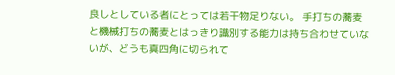良しとしている者にとっては若干物足りない。 手打ちの蕎麦と機械打ちの蕎麦とはっきり識別する能力は持ち合わせていないが、どうも真四角に切られて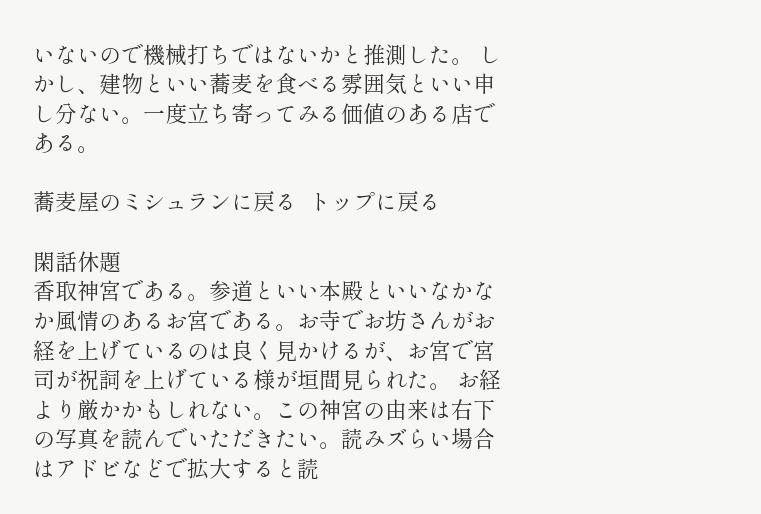いないので機械打ちではないかと推測した。 しかし、建物といい蕎麦を食べる雰囲気といい申し分ない。一度立ち寄ってみる価値のある店である。

蕎麦屋のミシュランに戻る  トップに戻る

閑話休題
香取神宮である。参道といい本殿といいなかなか風情のあるお宮である。お寺でお坊さんがお経を上げているのは良く見かけるが、お宮で宮司が祝詞を上げている様が垣間見られた。 お経より厳かかもしれない。この神宮の由来は右下の写真を読んでいただきたい。読みズらい場合はアドビなどで拡大すると読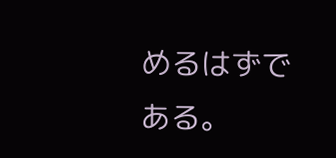めるはずである。